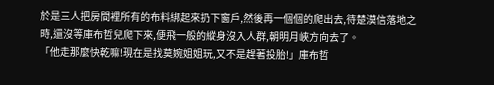於是三人把房間裡所有的布料綁起來扔下窗戶,然後再一個個的爬出去,待楚漠信落地之時,還沒等庫布哲兒爬下來,便飛一般的縱身沒入人群,朝明月峽方向去了。
「他走那麼快乾嘛!現在是找莫婉姐姐玩,又不是趕著投胎!」庫布哲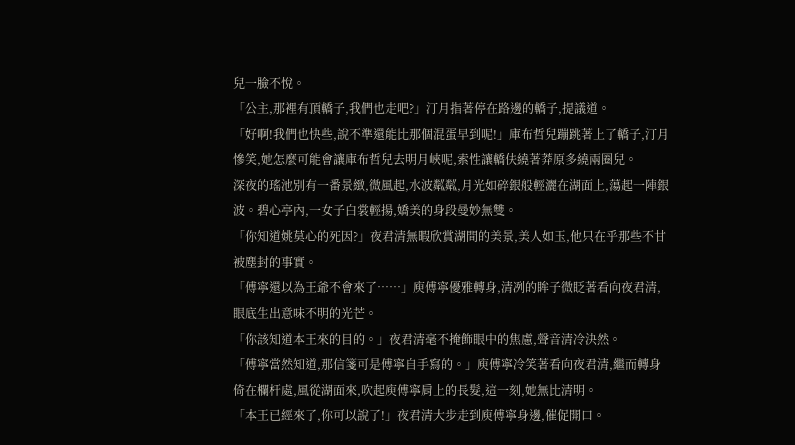兒一臉不悅。
「公主,那裡有頂轎子,我們也走吧?」汀月指著停在路邊的轎子,提議道。
「好啊!我們也快些,說不準還能比那個混蛋早到呢!」庫布哲兒蹦跳著上了轎子,汀月慘笑,她怎麼可能會讓庫布哲兒去明月峽呢,索性讓轎伕繞著莽原多繞兩圈兒。
深夜的瑤池別有一番景緻,微風起,水波粼粼,月光如碎銀般輕灑在湖面上,蕩起一陣銀波。碧心亭內,一女子白裳輕揚,嬌美的身段曼妙無雙。
「你知道姚莫心的死因?」夜君清無暇欣賞湖間的美景,美人如玉,他只在乎那些不甘被塵封的事實。
「傅寧還以為王爺不會來了……」庾傅寧優雅轉身,清冽的眸子微眨著看向夜君清,眼底生出意味不明的光芒。
「你該知道本王來的目的。」夜君清毫不掩飾眼中的焦慮,聲音清冷決然。
「傅寧當然知道,那信箋可是傅寧自手寫的。」庾傅寧冷笑著看向夜君清,繼而轉身倚在欄杆處,風從湖面來,吹起庾傅寧肩上的長髮,這一刻,她無比清明。
「本王已經來了,你可以說了!」夜君清大步走到庾傅寧身邊,催促開口。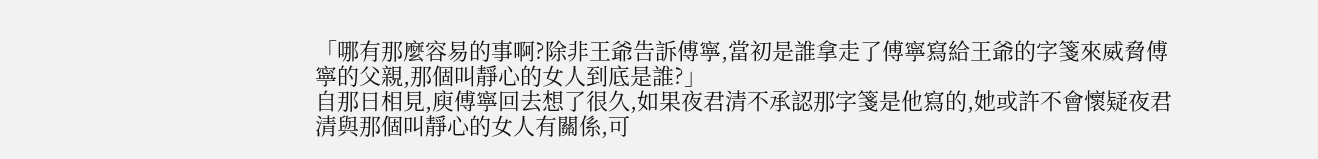「哪有那麼容易的事啊?除非王爺告訴傅寧,當初是誰拿走了傅寧寫給王爺的字箋來威脅傅寧的父親,那個叫靜心的女人到底是誰?」
自那日相見,庾傅寧回去想了很久,如果夜君清不承認那字箋是他寫的,她或許不會懷疑夜君清與那個叫靜心的女人有關係,可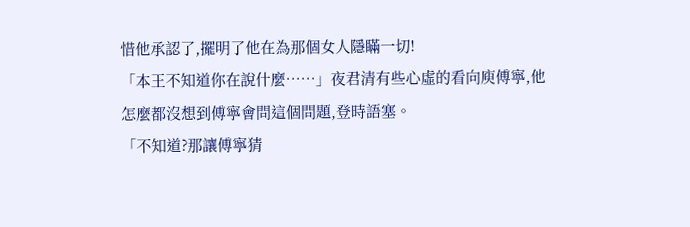惜他承認了,擺明了他在為那個女人隱瞞一切!
「本王不知道你在說什麼……」夜君清有些心虛的看向庾傅寧,他怎麼都沒想到傅寧會問這個問題,登時語塞。
「不知道?那讓傅寧猜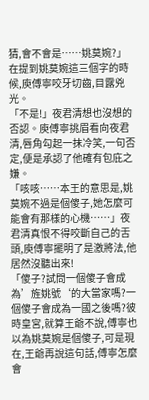猜,會不會是……姚莫婉?」在提到姚莫婉這三個字的時候,庾傅寧咬牙切齒,目露兇光。
「不是!」夜君清想也沒想的否認。庾傅寧挑眉看向夜君清,唇角勾起一抹冷笑,一句否定,便是承認了他確有包庇之嫌。
「咳咳……本王的意思是,姚莫婉不過是個傻子,她怎麼可能會有那樣的心機……」夜君清真恨不得咬斷自己的舌頭,庾傅寧擺明了是激將法,他居然沒聽出來!
「傻子?試問一個傻子會成為’旌姚號‘的大當家嗎?一個傻子會成為一國之後嗎?彼時皇宮,就算王爺不說,傅寧也以為姚莫婉是個傻子,可是現在,王爺再說這句話,傅寧怎麼會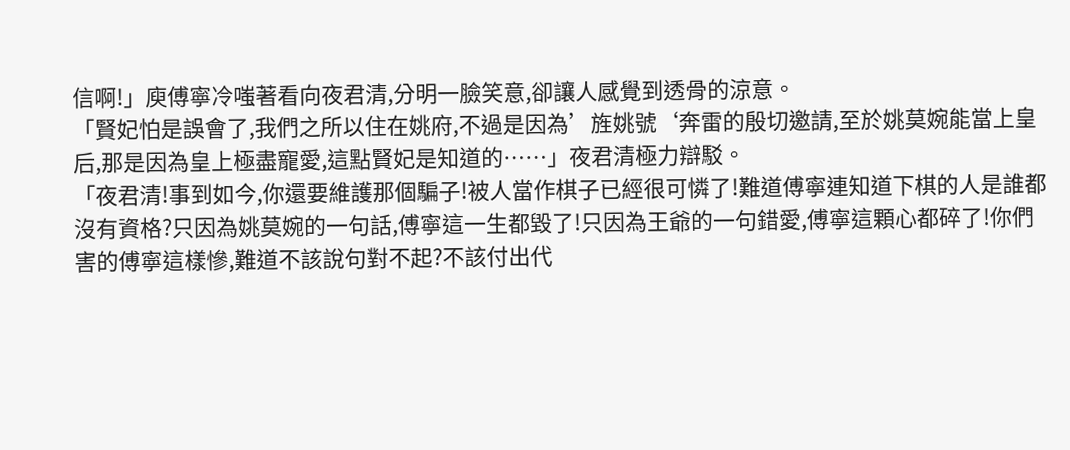信啊!」庾傅寧冷嗤著看向夜君清,分明一臉笑意,卻讓人感覺到透骨的涼意。
「賢妃怕是誤會了,我們之所以住在姚府,不過是因為’旌姚號‘奔雷的殷切邀請,至於姚莫婉能當上皇后,那是因為皇上極盡寵愛,這點賢妃是知道的……」夜君清極力辯駁。
「夜君清!事到如今,你還要維護那個騙子!被人當作棋子已經很可憐了!難道傅寧連知道下棋的人是誰都沒有資格?只因為姚莫婉的一句話,傅寧這一生都毀了!只因為王爺的一句錯愛,傅寧這顆心都碎了!你們害的傅寧這樣慘,難道不該說句對不起?不該付出代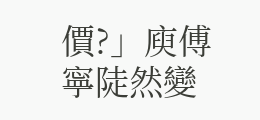價?」庾傅寧陡然變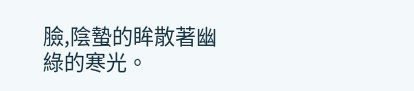臉,陰蟄的眸散著幽綠的寒光。